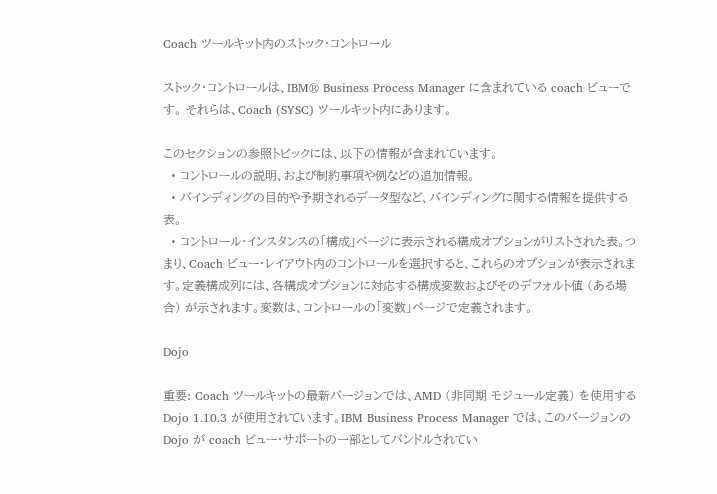Coach ツールキット内のストック・コントロール

ストック・コントロールは、IBM® Business Process Manager に含まれている coach ビューです。 それらは、Coach (SYSC) ツールキット内にあります。

このセクションの参照トピックには、以下の情報が含まれています。
  • コントロールの説明、および制約事項や例などの追加情報。
  • バインディングの目的や予期されるデータ型など、バインディングに関する情報を提供する表。
  • コントロール・インスタンスの「構成」ページに表示される構成オプションがリストされた表。つまり、Coach ビュー・レイアウト内のコントロールを選択すると、これらのオプションが表示されます。定義構成列には、各構成オプションに対応する構成変数およびそのデフォルト値 (ある場合) が示されます。変数は、コントロールの「変数」ページで定義されます。

Dojo

重要: Coach ツールキットの最新バージョンでは、AMD (非同期 モジュール定義) を使用する Dojo 1.10.3 が使用されています。IBM Business Process Manager では、このバージョンの Dojo が coach ビュー・サポートの一部としてバンドルされてい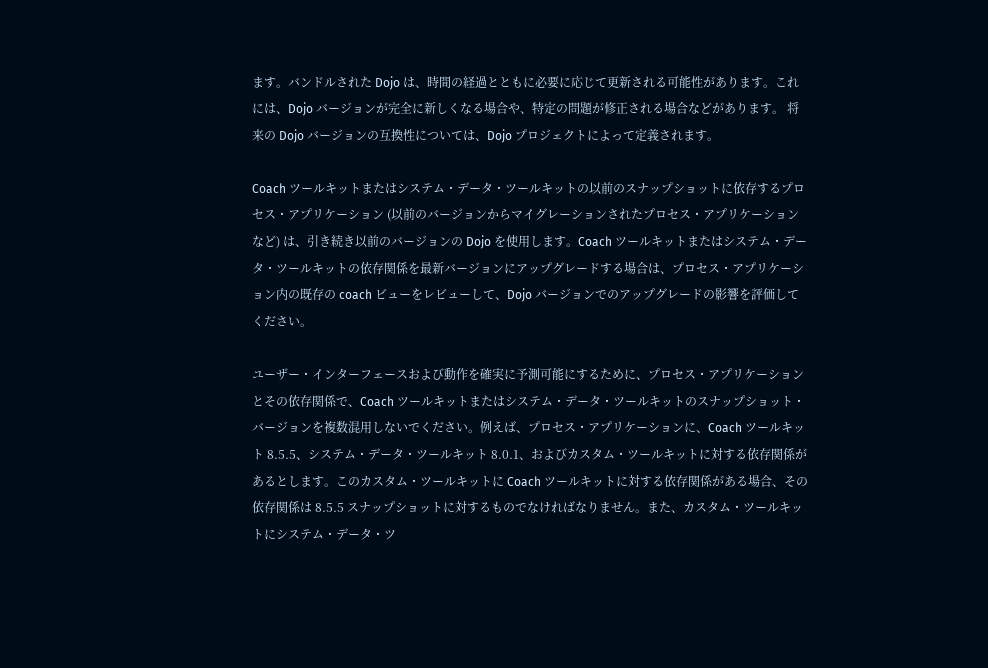ます。バンドルされた Dojo は、時間の経過とともに必要に応じて更新される可能性があります。これには、Dojo バージョンが完全に新しくなる場合や、特定の問題が修正される場合などがあります。 将来の Dojo バージョンの互換性については、Dojo プロジェクトによって定義されます。

Coach ツールキットまたはシステム・データ・ツールキットの以前のスナップショットに依存するプロセス・アプリケーション (以前のバージョンからマイグレーションされたプロセス・アプリケーションなど) は、引き続き以前のバージョンの Dojo を使用します。Coach ツールキットまたはシステム・データ・ツールキットの依存関係を最新バージョンにアップグレードする場合は、プロセス・アプリケーション内の既存の coach ビューをレビューして、Dojo バージョンでのアップグレードの影響を評価してください。

ユーザー・インターフェースおよび動作を確実に予測可能にするために、プロセス・アプリケーションとその依存関係で、Coach ツールキットまたはシステム・データ・ツールキットのスナップショット・バージョンを複数混用しないでください。例えば、プロセス・アプリケーションに、Coach ツールキット 8.5.5、システム・データ・ツールキット 8.0.1、およびカスタム・ツールキットに対する依存関係があるとします。このカスタム・ツールキットに Coach ツールキットに対する依存関係がある場合、その依存関係は 8.5.5 スナップショットに対するものでなければなりません。また、カスタム・ツールキットにシステム・データ・ツ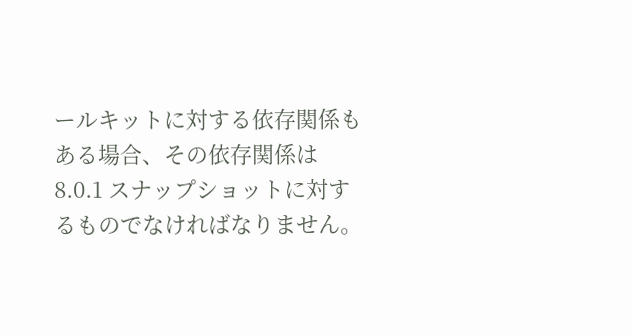ールキットに対する依存関係もある場合、その依存関係は 8.0.1 スナップショットに対するものでなければなりません。